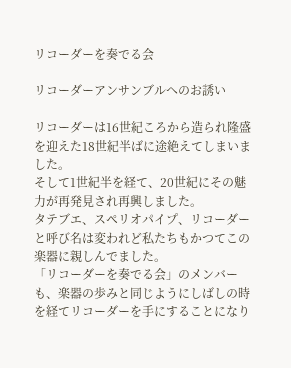リコーダーを奏でる会

リコーダーアンサンブルへのお誘い

リコーダーは16世紀ころから造られ隆盛を迎えた18世紀半ばに途絶えてしまいました。
そして1世紀半を経て、20世紀にその魅力が再発見され再興しました。
タテブエ、スペリオパイプ、リコーダーと呼び名は変われど私たちもかつてこの楽器に親しんでました。
「リコーダーを奏でる会」のメンバーも、楽器の歩みと同じようにしばしの時を経てリコーダーを手にすることになり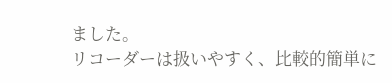ました。
リコーダーは扱いやすく、比較的簡単に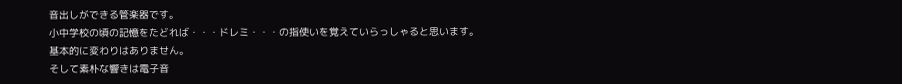音出しができる管楽器です。
小中学校の頃の記憶をたどれば・・・ドレミ・・・の指使いを覚えていらっしゃると思います。
基本的に変わりはありません。
そして素朴な響きは電子音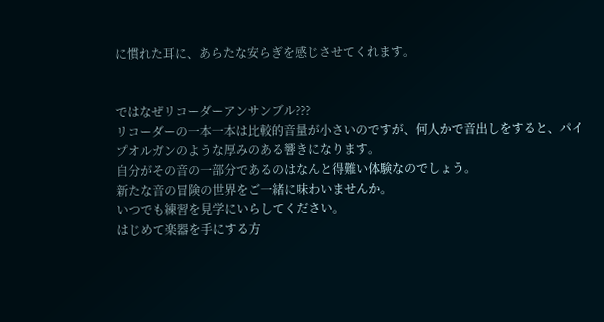に慣れた耳に、あらたな安らぎを感じさせてくれます。


ではなぜリコーダーアンサンブル???
リコーダーの一本一本は比較的音量が小さいのですが、何人かで音出しをすると、パイプオルガンのような厚みのある響きになります。
自分がその音の一部分であるのはなんと得難い体験なのでしょう。
新たな音の冒険の世界をご一緒に味わいませんか。
いつでも練習を見学にいらしてください。
はじめて楽器を手にする方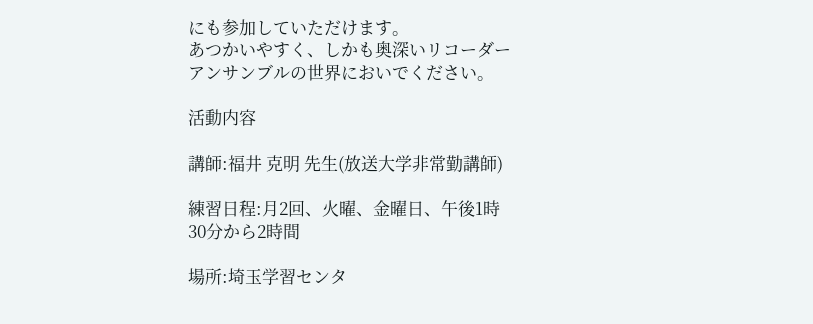にも参加していただけます。
あつかいやすく、しかも奥深いリコーダーアンサンブルの世界においでください。

活動内容

講師:福井 克明 先生(放送大学非常勤講師)

練習日程:月2回、火曜、金曜日、午後1時30分から2時間

場所:埼玉学習センタ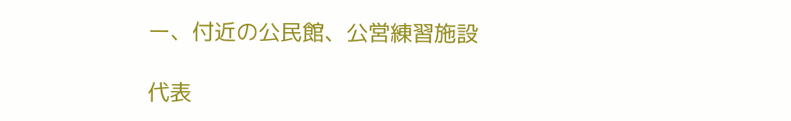ー、付近の公民館、公営練習施設

代表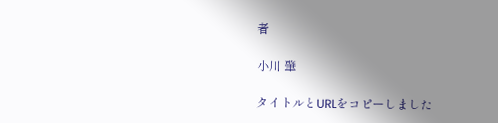者

小川 肇

タイトルとURLをコピーしました